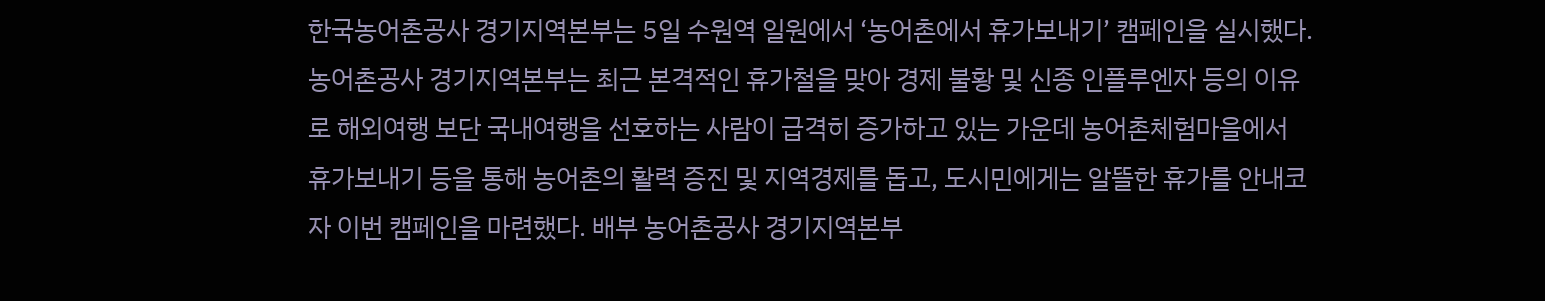한국농어촌공사 경기지역본부는 5일 수원역 일원에서 ‘농어촌에서 휴가보내기’ 캠페인을 실시했다. 농어촌공사 경기지역본부는 최근 본격적인 휴가철을 맞아 경제 불황 및 신종 인플루엔자 등의 이유로 해외여행 보단 국내여행을 선호하는 사람이 급격히 증가하고 있는 가운데 농어촌체험마을에서 휴가보내기 등을 통해 농어촌의 활력 증진 및 지역경제를 돕고, 도시민에게는 알뜰한 휴가를 안내코자 이번 캠페인을 마련했다. 배부 농어촌공사 경기지역본부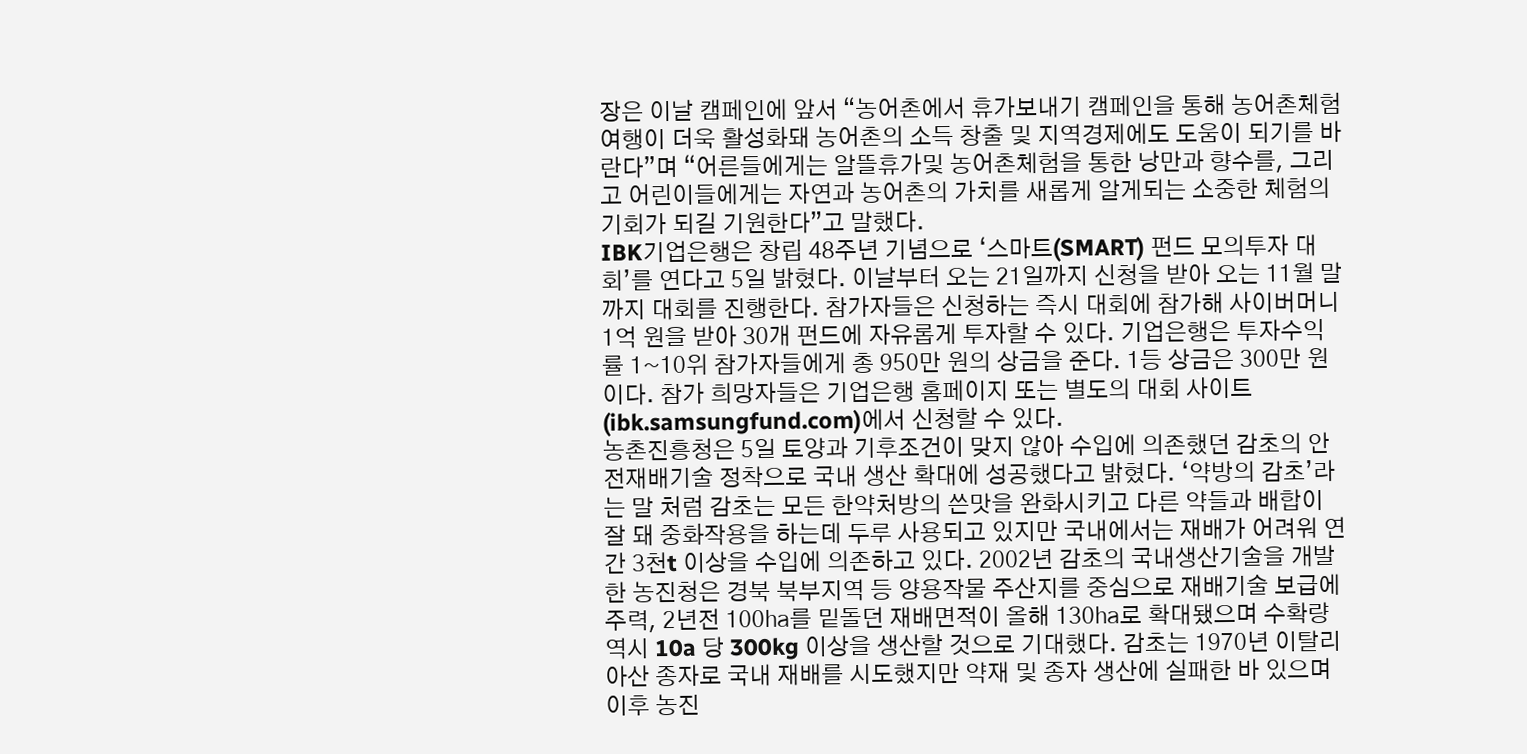장은 이날 캠페인에 앞서 “농어촌에서 휴가보내기 캠페인을 통해 농어촌체험여행이 더욱 활성화돼 농어촌의 소득 창출 및 지역경제에도 도움이 되기를 바란다”며 “어른들에게는 알뜰휴가및 농어촌체험을 통한 낭만과 향수를, 그리고 어린이들에게는 자연과 농어촌의 가치를 새롭게 알게되는 소중한 체험의 기회가 되길 기원한다”고 말했다.
IBK기업은행은 창립 48주년 기념으로 ‘스마트(SMART) 펀드 모의투자 대회’를 연다고 5일 밝혔다. 이날부터 오는 21일까지 신청을 받아 오는 11월 말까지 대회를 진행한다. 참가자들은 신청하는 즉시 대회에 참가해 사이버머니 1억 원을 받아 30개 펀드에 자유롭게 투자할 수 있다. 기업은행은 투자수익률 1~10위 참가자들에게 총 950만 원의 상금을 준다. 1등 상금은 300만 원이다. 참가 희망자들은 기업은행 홈페이지 또는 별도의 대회 사이트(ibk.samsungfund.com)에서 신청할 수 있다.
농촌진흥청은 5일 토양과 기후조건이 맞지 않아 수입에 의존했던 감초의 안전재배기술 정착으로 국내 생산 확대에 성공했다고 밝혔다. ‘약방의 감초’라는 말 처럼 감초는 모든 한약처방의 쓴맛을 완화시키고 다른 약들과 배합이 잘 돼 중화작용을 하는데 두루 사용되고 있지만 국내에서는 재배가 어려워 연간 3천t 이상을 수입에 의존하고 있다. 2002년 감초의 국내생산기술을 개발한 농진청은 경북 북부지역 등 양용작물 주산지를 중심으로 재배기술 보급에 주력, 2년전 100㏊를 밑돌던 재배면적이 올해 130㏊로 확대됐으며 수확량 역시 10a 당 300kg 이상을 생산할 것으로 기대했다. 감초는 1970년 이탈리아산 종자로 국내 재배를 시도했지만 약재 및 종자 생산에 실패한 바 있으며 이후 농진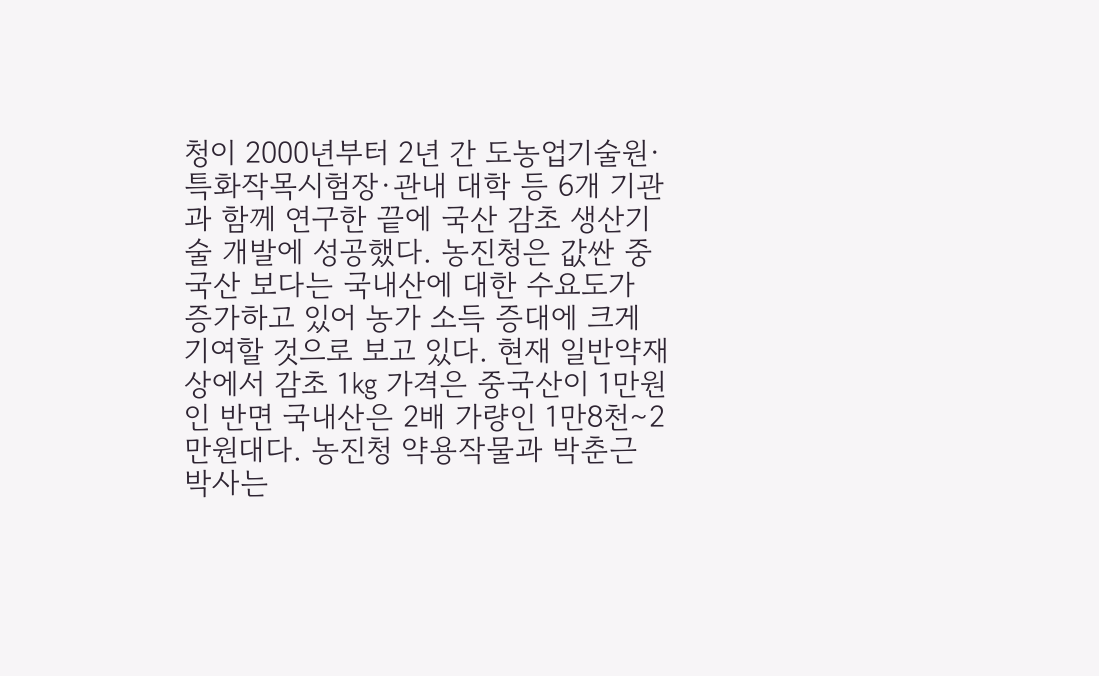청이 2000년부터 2년 간 도농업기술원·특화작목시험장·관내 대학 등 6개 기관과 함께 연구한 끝에 국산 감초 생산기술 개발에 성공했다. 농진청은 값싼 중국산 보다는 국내산에 대한 수요도가 증가하고 있어 농가 소득 증대에 크게 기여할 것으로 보고 있다. 현재 일반약재상에서 감초 1㎏ 가격은 중국산이 1만원인 반면 국내산은 2배 가량인 1만8천∼2만원대다. 농진청 약용작물과 박춘근 박사는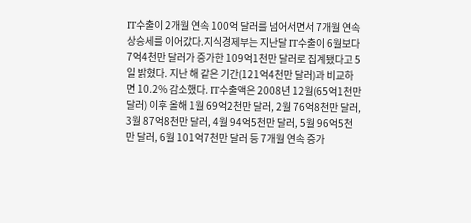IT수출이 2개월 연속 100억 달러를 넘어서면서 7개월 연속 상승세를 이어갔다.지식경제부는 지난달 IT수출이 6월보다 7억4천만 달러가 증가한 109억1천만 달러로 집계됐다고 5일 밝혔다. 지난 해 같은 기간(121억4천만 달러)과 비교하면 10.2% 감소했다. IT수출액은 2008년 12월(65억1천만 달러) 이후 올해 1월 69억2천만 달러, 2월 76억8천만 달러, 3월 87억8천만 달러, 4월 94억5천만 달러, 5월 96억5천만 달러, 6월 101억7천만 달러 등 7개월 연속 증가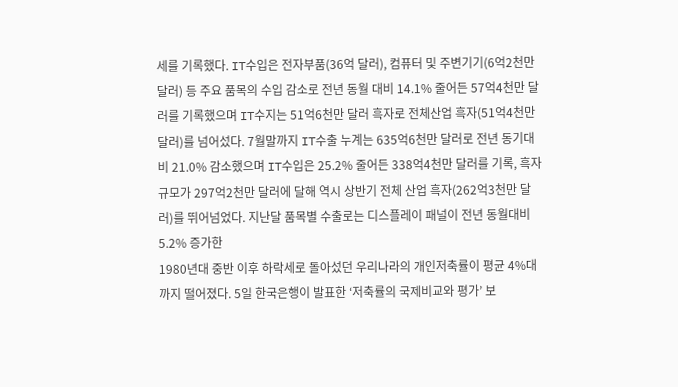세를 기록했다. IT수입은 전자부품(36억 달러), 컴퓨터 및 주변기기(6억2천만 달러) 등 주요 품목의 수입 감소로 전년 동월 대비 14.1% 줄어든 57억4천만 달러를 기록했으며 IT수지는 51억6천만 달러 흑자로 전체산업 흑자(51억4천만달러)를 넘어섰다. 7월말까지 IT수출 누계는 635억6천만 달러로 전년 동기대비 21.0% 감소했으며 IT수입은 25.2% 줄어든 338억4천만 달러를 기록, 흑자규모가 297억2천만 달러에 달해 역시 상반기 전체 산업 흑자(262억3천만 달러)를 뛰어넘었다. 지난달 품목별 수출로는 디스플레이 패널이 전년 동월대비 5.2% 증가한
1980년대 중반 이후 하락세로 돌아섰던 우리나라의 개인저축률이 평균 4%대까지 떨어졌다. 5일 한국은행이 발표한 ‘저축률의 국제비교와 평가’ 보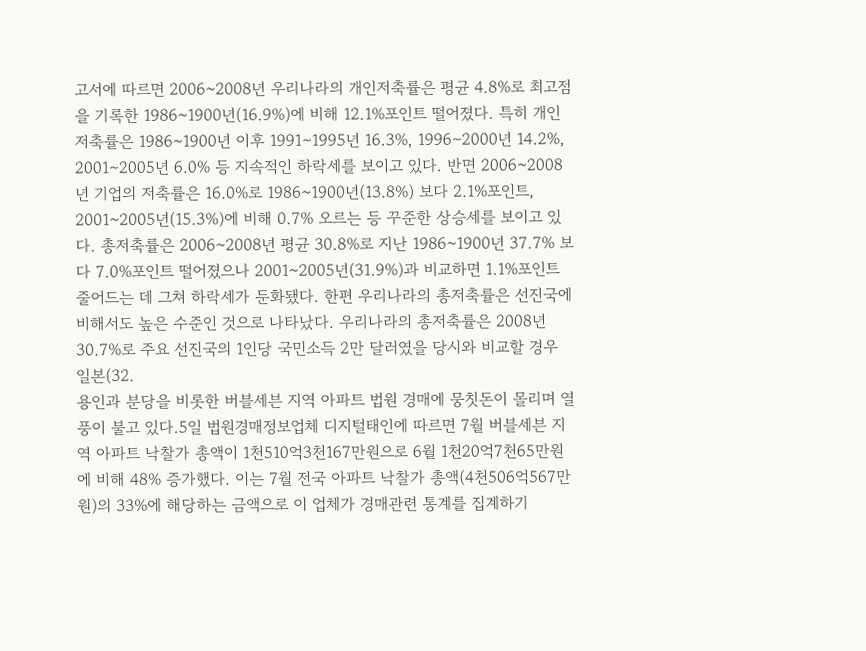고서에 따르면 2006~2008년 우리나라의 개인저축률은 평균 4.8%로 최고점을 기록한 1986~1900년(16.9%)에 비해 12.1%포인트 떨어졌다. 특히 개인저축률은 1986~1900년 이후 1991∼1995년 16.3%, 1996∼2000년 14.2%, 2001∼2005년 6.0% 등 지속적인 하락세를 보이고 있다. 반면 2006~2008년 기업의 저축률은 16.0%로 1986~1900년(13.8%) 보다 2.1%포인트, 2001~2005년(15.3%)에 비해 0.7% 오르는 등 꾸준한 상승세를 보이고 있다. 총저축률은 2006~2008년 평균 30.8%로 지난 1986~1900년 37.7% 보다 7.0%포인트 떨어졌으나 2001~2005년(31.9%)과 비교하면 1.1%포인트 줄어드는 데 그쳐 하락세가 둔화됐다. 한편 우리나라의 총저축률은 선진국에 비해서도 높은 수준인 것으로 나타났다. 우리나라의 총저축률은 2008년 30.7%로 주요 선진국의 1인당 국민소득 2만 달러였을 당시와 비교할 경우 일본(32.
용인과 분당을 비롯한 버블세븐 지역 아파트 법원 경매에 뭉칫돈이 몰리며 열풍이 불고 있다.5일 법원경매정보업체 디지털태인에 따르면 7월 버블세븐 지역 아파트 낙찰가 총액이 1천510억3천167만원으로 6월 1천20억7천65만원에 비해 48% 증가했다. 이는 7월 전국 아파트 낙찰가 총액(4천506억567만원)의 33%에 해당하는 금액으로 이 업체가 경매관련 통계를 집계하기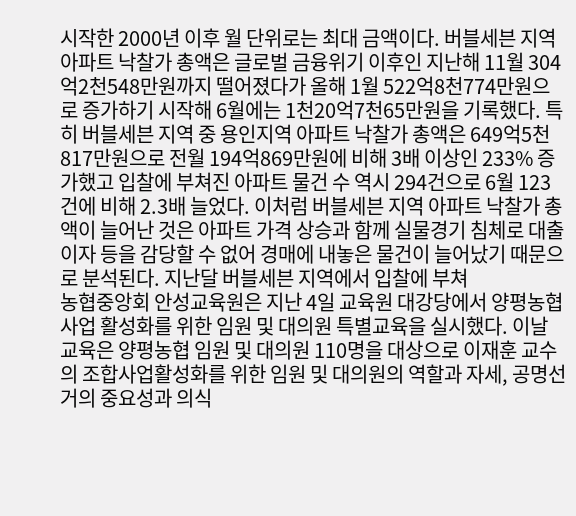시작한 2000년 이후 월 단위로는 최대 금액이다. 버블세븐 지역 아파트 낙찰가 총액은 글로벌 금융위기 이후인 지난해 11월 304억2천548만원까지 떨어졌다가 올해 1월 522억8천774만원으로 증가하기 시작해 6월에는 1천20억7천65만원을 기록했다. 특히 버블세븐 지역 중 용인지역 아파트 낙찰가 총액은 649억5천817만원으로 전월 194억869만원에 비해 3배 이상인 233% 증가했고 입찰에 부쳐진 아파트 물건 수 역시 294건으로 6월 123건에 비해 2.3배 늘었다. 이처럼 버블세븐 지역 아파트 낙찰가 총액이 늘어난 것은 아파트 가격 상승과 함께 실물경기 침체로 대출 이자 등을 감당할 수 없어 경매에 내놓은 물건이 늘어났기 때문으로 분석된다. 지난달 버블세븐 지역에서 입찰에 부쳐
농협중앙회 안성교육원은 지난 4일 교육원 대강당에서 양평농협 사업 활성화를 위한 임원 및 대의원 특별교육을 실시했다. 이날 교육은 양평농협 임원 및 대의원 110명을 대상으로 이재훈 교수의 조합사업활성화를 위한 임원 및 대의원의 역할과 자세, 공명선거의 중요성과 의식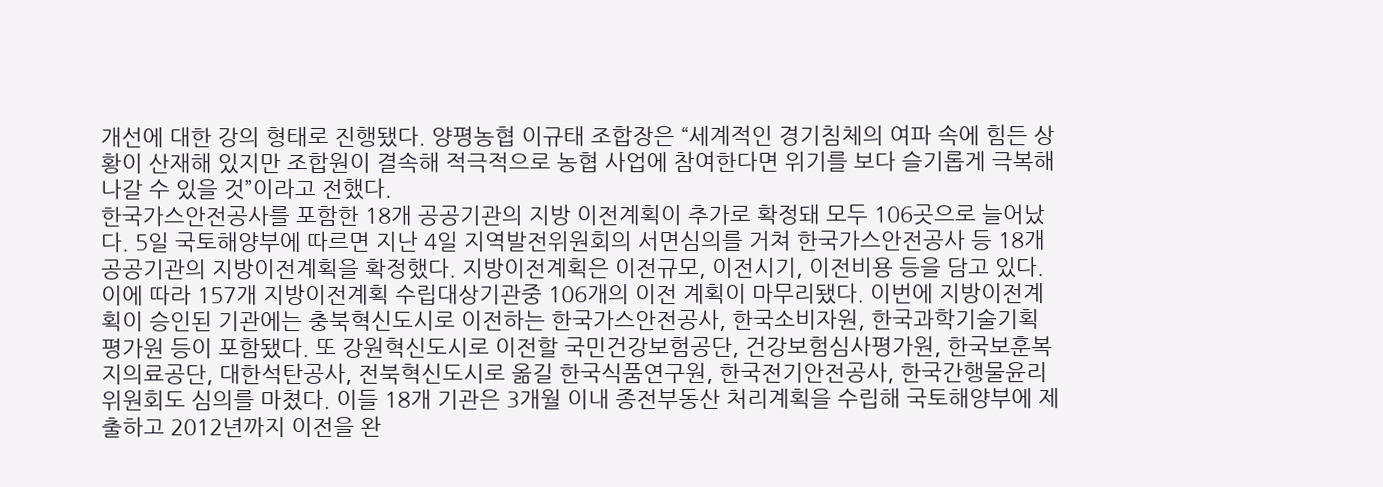개선에 대한 강의 형태로 진행됐다. 양평농협 이규태 조합장은 “세계적인 경기침체의 여파 속에 힘든 상황이 산재해 있지만 조합원이 결속해 적극적으로 농협 사업에 참여한다면 위기를 보다 슬기롭게 극복해 나갈 수 있을 것”이라고 전했다.
한국가스안전공사를 포함한 18개 공공기관의 지방 이전계획이 추가로 확정돼 모두 106곳으로 늘어났다. 5일 국토해양부에 따르면 지난 4일 지역발전위원회의 서면심의를 거쳐 한국가스안전공사 등 18개 공공기관의 지방이전계획을 확정했다. 지방이전계획은 이전규모, 이전시기, 이전비용 등을 담고 있다. 이에 따라 157개 지방이전계획 수립대상기관중 106개의 이전 계획이 마무리됐다. 이번에 지방이전계획이 승인된 기관에는 충북혁신도시로 이전하는 한국가스안전공사, 한국소비자원, 한국과학기술기획평가원 등이 포함됐다. 또 강원혁신도시로 이전할 국민건강보험공단, 건강보험심사평가원, 한국보훈복지의료공단, 대한석탄공사, 전북혁신도시로 옮길 한국식품연구원, 한국전기안전공사, 한국간행물윤리위원회도 심의를 마쳤다. 이들 18개 기관은 3개월 이내 종전부동산 처리계획을 수립해 국토해양부에 제출하고 2012년까지 이전을 완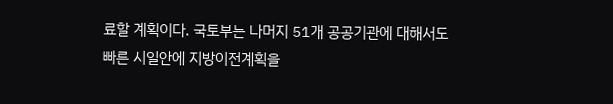료할 계획이다. 국토부는 나머지 51개 공공기관에 대해서도 빠른 시일안에 지방이전계획을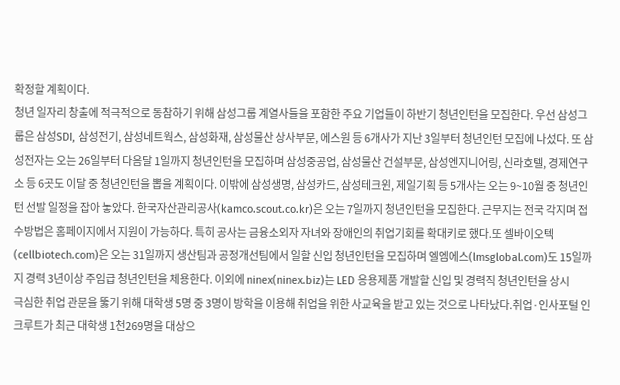확정할 계획이다.
청년 일자리 창출에 적극적으로 동참하기 위해 삼성그룹 계열사들을 포함한 주요 기업들이 하반기 청년인턴을 모집한다. 우선 삼성그룹은 삼성SDI, 삼성전기, 삼성네트웍스, 삼성화재, 삼성물산 상사부문, 에스원 등 6개사가 지난 3일부터 청년인턴 모집에 나섰다. 또 삼성전자는 오는 26일부터 다음달 1일까지 청년인턴을 모집하며 삼성중공업, 삼성물산 건설부문, 삼성엔지니어링, 신라호텔, 경제연구소 등 6곳도 이달 중 청년인턴을 뽑을 계획이다. 이밖에 삼성생명, 삼성카드, 삼성테크윈, 제일기획 등 5개사는 오는 9~10월 중 청년인턴 선발 일정을 잡아 놓았다. 한국자산관리공사(kamco.scout.co.kr)은 오는 7일까지 청년인턴을 모집한다. 근무지는 전국 각지며 접수방법은 홈페이지에서 지원이 가능하다. 특히 공사는 금융소외자 자녀와 장애인의 취업기회를 확대키로 했다.또 셀바이오텍(cellbiotech.com)은 오는 31일까지 생산팀과 공정개선팀에서 일할 신입 청년인턴을 모집하며 엘엠에스(lmsglobal.com)도 15일까지 경력 3년이상 주임급 청년인턴을 체용한다. 이외에 ninex(ninex.biz)는 LED 응용제품 개발할 신입 및 경력직 청년인턴을 상시
극심한 취업 관문을 뚫기 위해 대학생 5명 중 3명이 방학을 이용해 취업을 위한 사교육을 받고 있는 것으로 나타났다.취업·인사포털 인크루트가 최근 대학생 1천269명을 대상으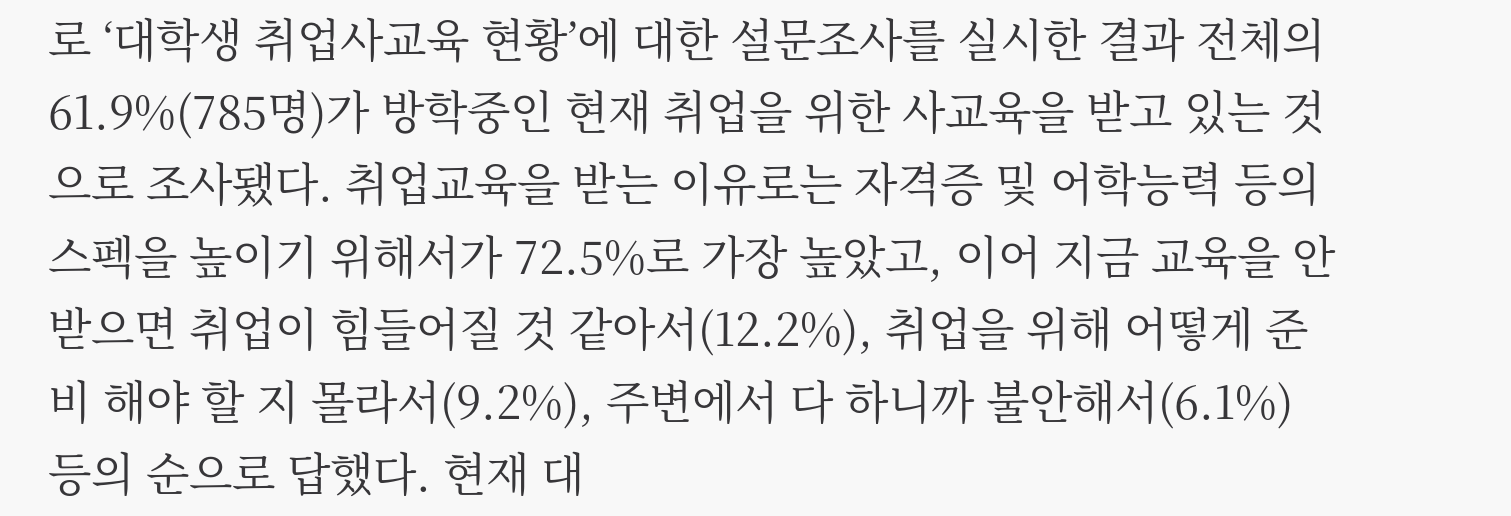로 ‘대학생 취업사교육 현황’에 대한 설문조사를 실시한 결과 전체의 61.9%(785명)가 방학중인 현재 취업을 위한 사교육을 받고 있는 것으로 조사됐다. 취업교육을 받는 이유로는 자격증 및 어학능력 등의 스펙을 높이기 위해서가 72.5%로 가장 높았고, 이어 지금 교육을 안받으면 취업이 힘들어질 것 같아서(12.2%), 취업을 위해 어떻게 준비 해야 할 지 몰라서(9.2%), 주변에서 다 하니까 불안해서(6.1%) 등의 순으로 답했다. 현재 대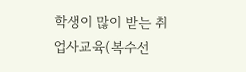학생이 많이 받는 취업사교육(복수선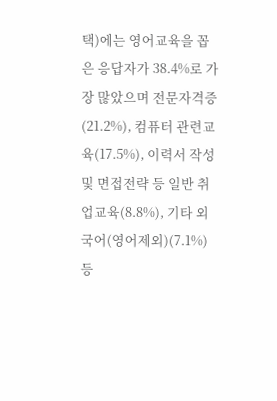택)에는 영어교육을 꼽은 응답자가 38.4%로 가장 많았으며 전문자격증(21.2%), 컴퓨터 관련교육(17.5%), 이력서 작성 및 면접전략 등 일반 취업교육(8.8%), 기타 외국어(영어제외)(7.1%) 등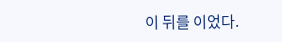이 뒤를 이었다.